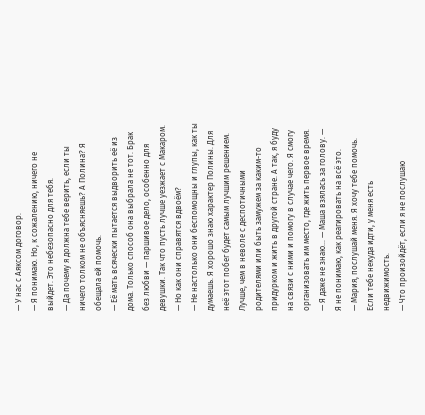— У нас с Аяксом договор.
— Я понимаю. Но, к сожалению, ничего не выйдет. Это небезопасно для тебя.
— Да почему я должна тебе верить, если ты ничего толком не объясняешь? А Полина? Я обещала ей помочь.
— Её мать всячески пытается выдворить её из дома. Только способ она выбрала не тот. Брак без любви — паршивое дело, особенно для девушки. Так что пусть лучше уезжает с Макаром.
— Но как они справятся вдвоём?
— Не настолько они беспомощны и глупы, как ты думаешь. Я хорошо знаю характер Полины. Для неё этот побег будет самым лучшим решением. Лучше, чем в неволе с деспотичными родителями или быть замужем за каким-то придурком и жить в другой стране. А так, я буду на связи с ними и помогу в случае чего. Я смогу организовать им место, где жить первое время.
— Я даже не знаю… — Маша взялась за голову. — Я не понимаю, как реагировать на всё это.
— Мария, послушай меня. Я хочу тебе помочь. Если тебе некуда идти, у меня есть недвижимость.
— Что произойдёт, если я не послушаю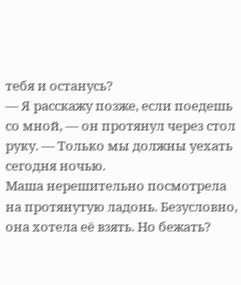тебя и останусь?
— Я расскажу позже, если поедешь со мной, — он протянул через стол руку. — Только мы должны уехать сегодня ночью.
Маша нерешительно посмотрела на протянутую ладонь. Безусловно, она хотела её взять. Но бежать?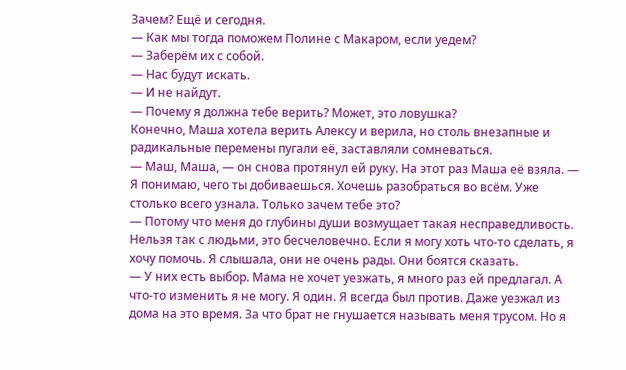Зачем? Ещё и сегодня.
— Как мы тогда поможем Полине с Макаром, если уедем?
— Заберём их с собой.
— Нас будут искать.
— И не найдут.
— Почему я должна тебе верить? Может, это ловушка?
Конечно, Маша хотела верить Алексу и верила, но столь внезапные и радикальные перемены пугали её, заставляли сомневаться.
— Маш, Маша, — он снова протянул ей руку. На этот раз Маша её взяла. — Я понимаю, чего ты добиваешься. Хочешь разобраться во всём. Уже столько всего узнала. Только зачем тебе это?
— Потому что меня до глубины души возмущает такая несправедливость. Нельзя так с людьми, это бесчеловечно. Если я могу хоть что-то сделать, я хочу помочь. Я слышала, они не очень рады. Они боятся сказать.
— У них есть выбор. Мама не хочет уезжать, я много раз ей предлагал. А что-то изменить я не могу. Я один. Я всегда был против. Даже уезжал из дома на это время. За что брат не гнушается называть меня трусом. Но я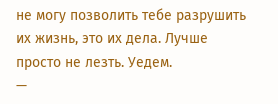не могу позволить тебе разрушить их жизнь, это их дела. Лучше просто не лезть. Уедем.
—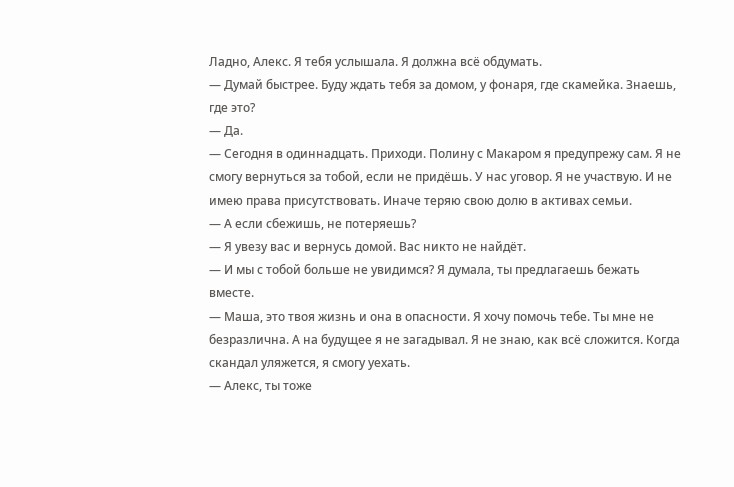Ладно, Алекс. Я тебя услышала. Я должна всё обдумать.
— Думай быстрее. Буду ждать тебя за домом, у фонаря, где скамейка. Знаешь, где это?
— Да.
— Сегодня в одиннадцать. Приходи. Полину с Макаром я предупрежу сам. Я не смогу вернуться за тобой, если не придёшь. У нас уговор. Я не участвую. И не имею права присутствовать. Иначе теряю свою долю в активах семьи.
— А если сбежишь, не потеряешь?
— Я увезу вас и вернусь домой. Вас никто не найдёт.
— И мы с тобой больше не увидимся? Я думала, ты предлагаешь бежать вместе.
— Маша, это твоя жизнь и она в опасности. Я хочу помочь тебе. Ты мне не безразлична. А на будущее я не загадывал. Я не знаю, как всё сложится. Когда скандал уляжется, я смогу уехать.
— Алекс, ты тоже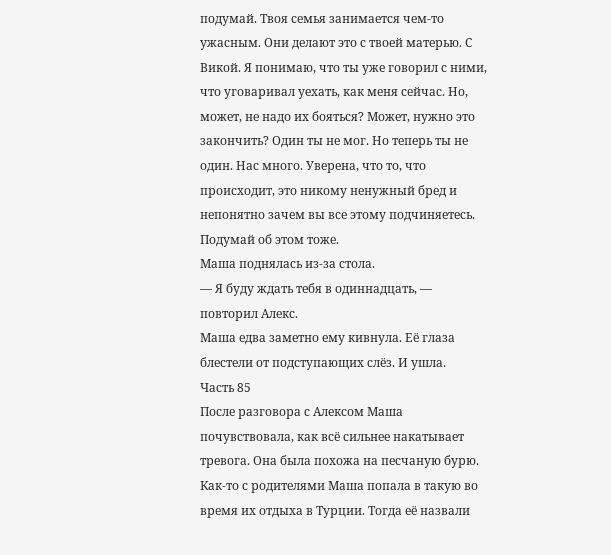подумай. Твоя семья занимается чем-то ужасным. Они делают это с твоей матерью. С Викой. Я понимаю, что ты уже говорил с ними, что уговаривал уехать, как меня сейчас. Но, может, не надо их бояться? Может, нужно это закончить? Один ты не мог. Но теперь ты не один. Нас много. Уверена, что то, что происходит, это никому ненужный бред и непонятно зачем вы все этому подчиняетесь. Подумай об этом тоже.
Маша поднялась из-за стола.
— Я буду ждать тебя в одиннадцать, — повторил Алекс.
Маша едва заметно ему кивнула. Её глаза блестели от подступающих слёз. И ушла.
Часть 85
После разговора с Алексом Маша почувствовала, как всё сильнее накатывает тревога. Она была похожа на песчаную бурю. Как-то с родителями Маша попала в такую во время их отдыха в Турции. Тогда её назвали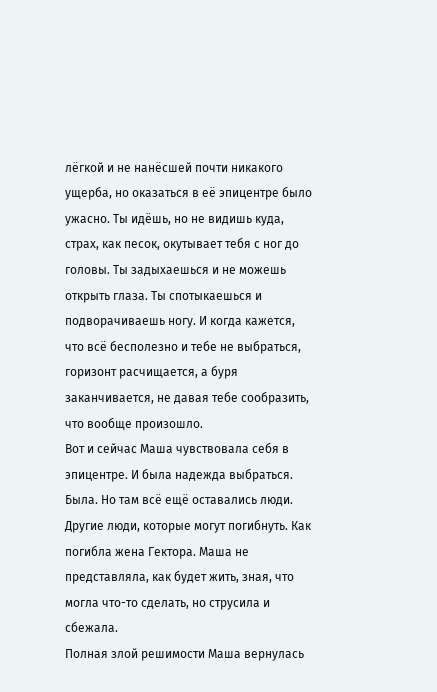лёгкой и не нанёсшей почти никакого ущерба, но оказаться в её эпицентре было ужасно. Ты идёшь, но не видишь куда, страх, как песок, окутывает тебя с ног до головы. Ты задыхаешься и не можешь открыть глаза. Ты спотыкаешься и подворачиваешь ногу. И когда кажется, что всё бесполезно и тебе не выбраться, горизонт расчищается, а буря заканчивается, не давая тебе сообразить, что вообще произошло.
Вот и сейчас Маша чувствовала себя в эпицентре. И была надежда выбраться. Была. Но там всё ещё оставались люди. Другие люди, которые могут погибнуть. Как погибла жена Гектора. Маша не представляла, как будет жить, зная, что могла что-то сделать, но струсила и сбежала.
Полная злой решимости Маша вернулась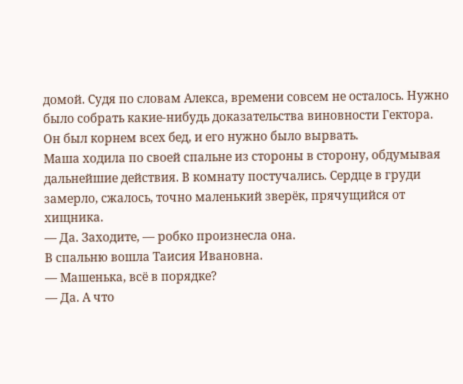домой. Судя по словам Алекса, времени совсем не осталось. Нужно было собрать какие-нибудь доказательства виновности Гектора. Он был корнем всех бед, и его нужно было вырвать.
Маша ходила по своей спальне из стороны в сторону, обдумывая дальнейшие действия. В комнату постучались. Сердце в груди замерло, сжалось, точно маленький зверёк, прячущийся от хищника.
— Да. Заходите, — робко произнесла она.
В спальню вошла Таисия Ивановна.
— Машенька, всё в порядке?
— Да. А что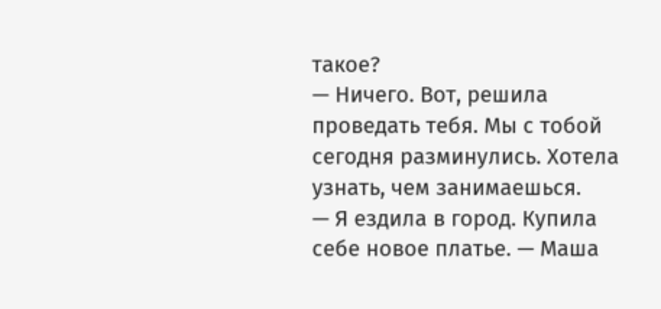такое?
— Ничего. Вот, решила проведать тебя. Мы с тобой сегодня разминулись. Хотела узнать, чем занимаешься.
— Я ездила в город. Купила себе новое платье. — Маша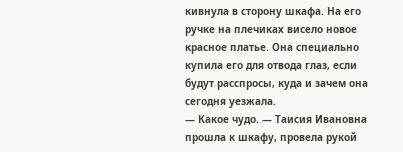кивнула в сторону шкафа. На его ручке на плечиках висело новое красное платье. Она специально купила его для отвода глаз, если будут расспросы, куда и зачем она сегодня уезжала.
— Какое чудо. — Таисия Ивановна прошла к шкафу, провела рукой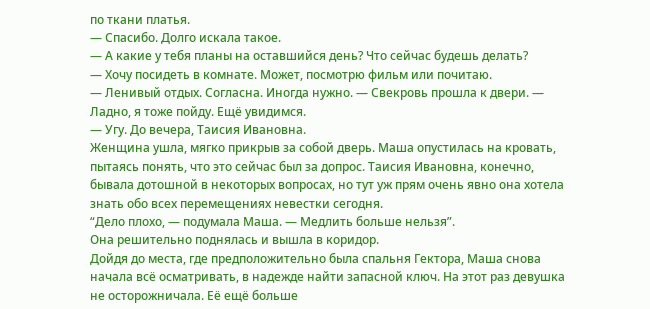по ткани платья.
— Спасибо. Долго искала такое.
— А какие у тебя планы на оставшийся день? Что сейчас будешь делать?
— Хочу посидеть в комнате. Может, посмотрю фильм или почитаю.
— Ленивый отдых. Согласна. Иногда нужно. — Свекровь прошла к двери. — Ладно, я тоже пойду. Ещё увидимся.
— Угу. До вечера, Таисия Ивановна.
Женщина ушла, мягко прикрыв за собой дверь. Маша опустилась на кровать, пытаясь понять, что это сейчас был за допрос. Таисия Ивановна, конечно, бывала дотошной в некоторых вопросах, но тут уж прям очень явно она хотела знать обо всех перемещениях невестки сегодня.
“Дело плохо, — подумала Маша. — Медлить больше нельзя”.
Она решительно поднялась и вышла в коридор.
Дойдя до места, где предположительно была спальня Гектора, Маша снова начала всё осматривать, в надежде найти запасной ключ. На этот раз девушка не осторожничала. Её ещё больше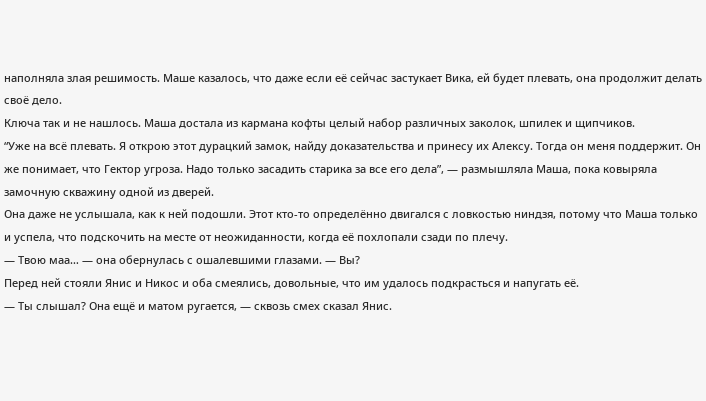наполняла злая решимость. Маше казалось, что даже если её сейчас застукает Вика, ей будет плевать, она продолжит делать своё дело.
Ключа так и не нашлось. Маша достала из кармана кофты целый набор различных заколок, шпилек и щипчиков.
“Уже на всё плевать. Я открою этот дурацкий замок, найду доказательства и принесу их Алексу. Тогда он меня поддержит. Он же понимает, что Гектор угроза. Надо только засадить старика за все его дела”, — размышляла Маша, пока ковыряла замочную скважину одной из дверей.
Она даже не услышала, как к ней подошли. Этот кто-то определённо двигался с ловкостью ниндзя, потому что Маша только и успела, что подскочить на месте от неожиданности, когда её похлопали сзади по плечу.
— Твою маа… — она обернулась с ошалевшими глазами. — Вы?
Перед ней стояли Янис и Никос и оба смеялись, довольные, что им удалось подкрасться и напугать её.
— Ты слышал? Она ещё и матом ругается, — сквозь смех сказал Янис.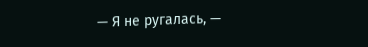— Я не ругалась, —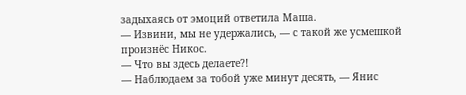задыхаясь от эмоций ответила Маша.
— Извини, мы не удержались, — с такой же усмешкой произнёс Никос.
— Что вы здесь делаете?!
— Наблюдаем за тобой уже минут десять, — Янис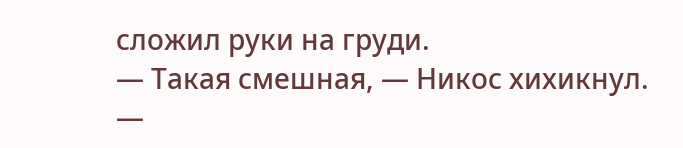сложил руки на груди.
— Такая смешная, — Никос хихикнул.
—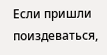Если пришли поиздеваться,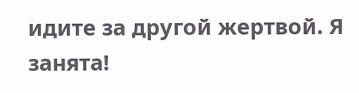идите за другой жертвой. Я занята!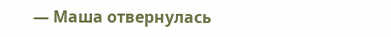— Маша отвернулась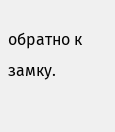обратно к замку.